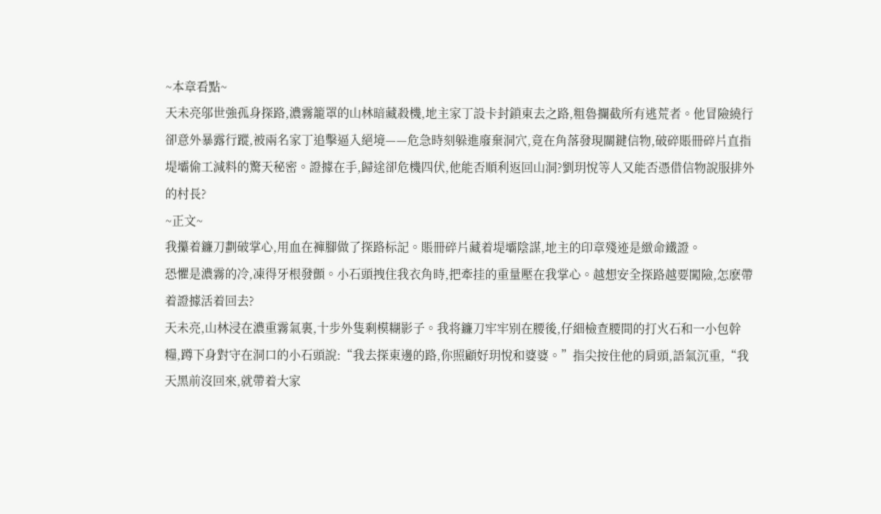~本章看點~
天未亮邬世強孤身探路,濃霧籠罩的山林暗藏殺機,地主家丁設卡封鎖東去之路,粗魯攔截所有逃荒者。他冒險繞行卻意外暴露行蹤,被兩名家丁追擊逼入絕境——危急時刻躲進廢棄洞穴,竟在角落發現關鍵信物,破碎賬冊碎片直指堤壩偷工減料的驚天秘密。證據在手,歸途卻危機四伏,他能否順利返回山洞?劉玥悅等人又能否憑借信物說服排外的村長?
~正文~
我攥着鐮刀劃破掌心,用血在褲腳做了探路标記。賬冊碎片藏着堤壩陰謀,地主的印章殘迹是緻命鐵證。
恐懼是濃霧的冷,凍得牙根發顫。小石頭拽住我衣角時,把牽挂的重量壓在我掌心。越想安全探路越要闖險,怎麽帶着證據活着回去?
天未亮,山林浸在濃重霧氣裏,十步外隻剩模糊影子。我将鐮刀牢牢别在腰後,仔細檢查腰間的打火石和一小包幹糧,蹲下身對守在洞口的小石頭說:“我去探東邊的路,你照顧好玥悅和婆婆。”指尖按住他的肩頭,語氣沉重,“我天黑前沒回來,就帶着大家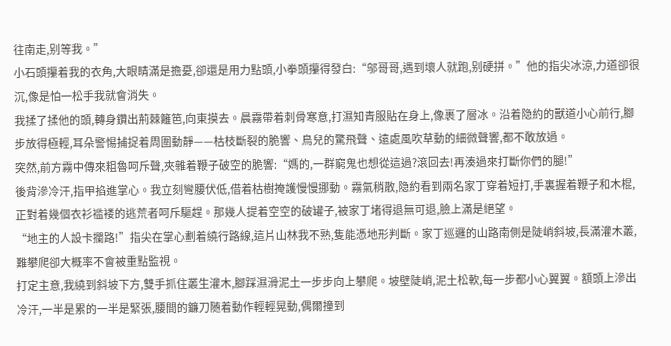往南走,别等我。”
小石頭攥着我的衣角,大眼睛滿是擔憂,卻還是用力點頭,小拳頭攥得發白:“邬哥哥,遇到壞人就跑,别硬拼。”他的指尖冰涼,力道卻很沉,像是怕一松手我就會消失。
我揉了揉他的頭,轉身鑽出荊棘籬笆,向東摸去。晨霧帶着刺骨寒意,打濕知青服貼在身上,像裹了層冰。沿着隐約的獸道小心前行,腳步放得極輕,耳朵警惕捕捉着周圍動靜——枯枝斷裂的脆響、鳥兒的驚飛聲、遠處風吹草動的細微聲響,都不敢放過。
突然,前方霧中傳來粗魯呵斥聲,夾雜着鞭子破空的脆響:“媽的,一群窮鬼也想從這過?滾回去!再湊過來打斷你們的腿!”
後背滲冷汗,指甲掐進掌心。我立刻彎腰伏低,借着枯樹掩護慢慢挪動。霧氣稍散,隐約看到兩名家丁穿着短打,手裏握着鞭子和木棍,正對着幾個衣衫褴褛的逃荒者呵斥驅趕。那幾人提着空空的破罐子,被家丁堵得退無可退,臉上滿是絕望。
“地主的人設卡攔路!”指尖在掌心劃着繞行路線,這片山林我不熟,隻能憑地形判斷。家丁巡邏的山路南側是陡峭斜坡,長滿灌木叢,難攀爬卻大概率不會被重點監視。
打定主意,我繞到斜坡下方,雙手抓住叢生灌木,腳踩濕滑泥土一步步向上攀爬。坡壁陡峭,泥土松軟,每一步都小心翼翼。額頭上滲出冷汗,一半是累的一半是緊張,腰間的鐮刀随着動作輕輕晃動,偶爾撞到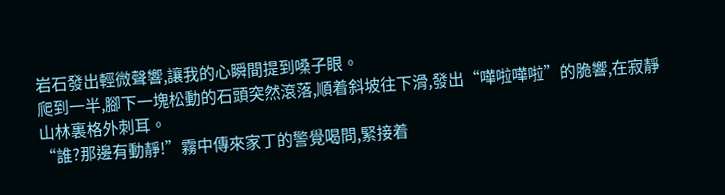岩石發出輕微聲響,讓我的心瞬間提到嗓子眼。
爬到一半,腳下一塊松動的石頭突然滾落,順着斜坡往下滑,發出“嘩啦嘩啦”的脆響,在寂靜山林裏格外刺耳。
“誰?那邊有動靜!”霧中傳來家丁的警覺喝問,緊接着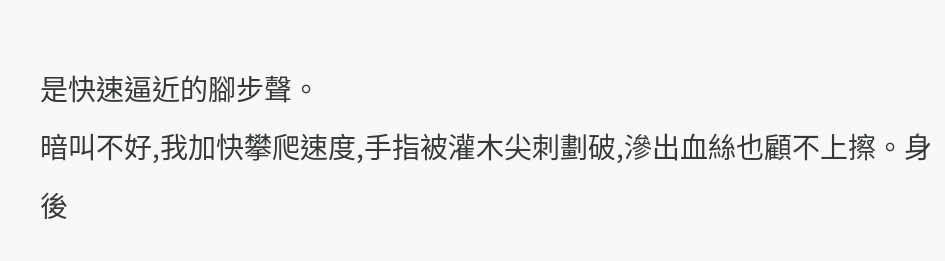是快速逼近的腳步聲。
暗叫不好,我加快攀爬速度,手指被灌木尖刺劃破,滲出血絲也顧不上擦。身後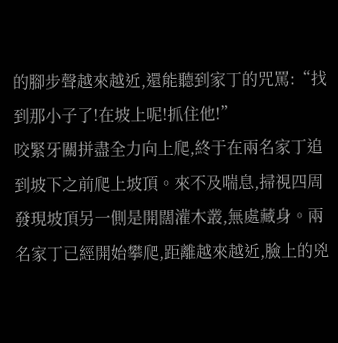的腳步聲越來越近,還能聽到家丁的咒罵:“找到那小子了!在坡上呢!抓住他!”
咬緊牙關拼盡全力向上爬,終于在兩名家丁追到坡下之前爬上坡頂。來不及喘息,掃視四周發現坡頂另一側是開闊灌木叢,無處藏身。兩名家丁已經開始攀爬,距離越來越近,臉上的兇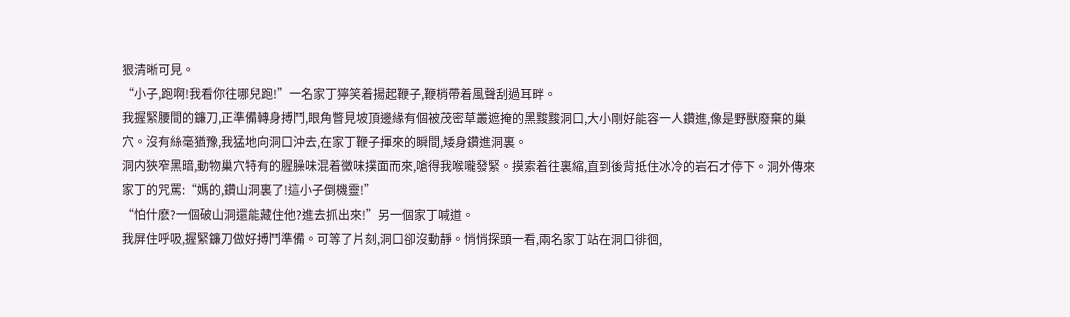狠清晰可見。
“小子,跑啊!我看你往哪兒跑!”一名家丁獰笑着揚起鞭子,鞭梢帶着風聲刮過耳畔。
我握緊腰間的鐮刀,正準備轉身搏鬥,眼角瞥見坡頂邊緣有個被茂密草叢遮掩的黑黢黢洞口,大小剛好能容一人鑽進,像是野獸廢棄的巢穴。沒有絲毫猶豫,我猛地向洞口沖去,在家丁鞭子揮來的瞬間,矮身鑽進洞裏。
洞内狹窄黑暗,動物巢穴特有的腥臊味混着黴味撲面而來,嗆得我喉嚨發緊。摸索着往裏縮,直到後背抵住冰冷的岩石才停下。洞外傳來家丁的咒罵:“媽的,鑽山洞裏了!這小子倒機靈!”
“怕什麽?一個破山洞還能藏住他?進去抓出來!”另一個家丁喊道。
我屏住呼吸,握緊鐮刀做好搏鬥準備。可等了片刻,洞口卻沒動靜。悄悄探頭一看,兩名家丁站在洞口徘徊,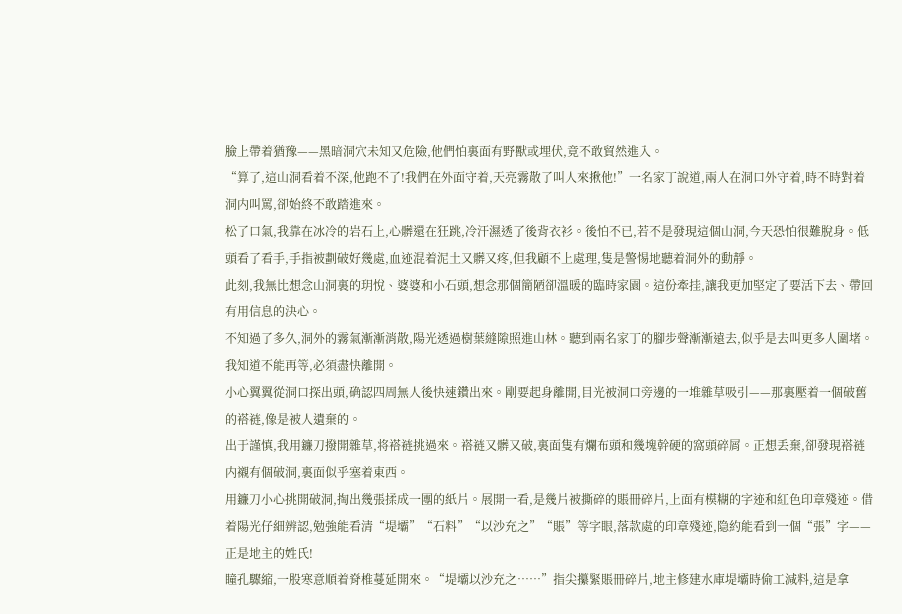臉上帶着猶豫——黑暗洞穴未知又危險,他們怕裏面有野獸或埋伏,竟不敢貿然進入。
“算了,這山洞看着不深,他跑不了!我們在外面守着,天亮霧散了叫人來揪他!”一名家丁說道,兩人在洞口外守着,時不時對着洞内叫罵,卻始終不敢踏進來。
松了口氣,我靠在冰冷的岩石上,心髒還在狂跳,冷汗濕透了後背衣衫。後怕不已,若不是發現這個山洞,今天恐怕很難脫身。低頭看了看手,手指被劃破好幾處,血迹混着泥土又髒又疼,但我顧不上處理,隻是警惕地聽着洞外的動靜。
此刻,我無比想念山洞裏的玥悅、婆婆和小石頭,想念那個簡陋卻溫暖的臨時家園。這份牽挂,讓我更加堅定了要活下去、帶回有用信息的決心。
不知過了多久,洞外的霧氣漸漸消散,陽光透過樹葉縫隙照進山林。聽到兩名家丁的腳步聲漸漸遠去,似乎是去叫更多人圍堵。我知道不能再等,必須盡快離開。
小心翼翼從洞口探出頭,确認四周無人後快速鑽出來。剛要起身離開,目光被洞口旁邊的一堆雜草吸引——那裏壓着一個破舊的褡裢,像是被人遺棄的。
出于謹慎,我用鐮刀撥開雜草,将褡裢挑過來。褡裢又髒又破,裏面隻有爛布頭和幾塊幹硬的窩頭碎屑。正想丢棄,卻發現褡裢内襯有個破洞,裏面似乎塞着東西。
用鐮刀小心挑開破洞,掏出幾張揉成一團的紙片。展開一看,是幾片被撕碎的賬冊碎片,上面有模糊的字迹和紅色印章殘迹。借着陽光仔細辨認,勉強能看清“堤壩”“石料”“以沙充之”“賬”等字眼,落款處的印章殘迹,隐約能看到一個“張”字——正是地主的姓氏!
瞳孔驟縮,一股寒意順着脊椎蔓延開來。“堤壩以沙充之……”指尖攥緊賬冊碎片,地主修建水庫堤壩時偷工減料,這是拿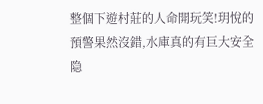整個下遊村莊的人命開玩笑!玥悅的預警果然沒錯,水庫真的有巨大安全隐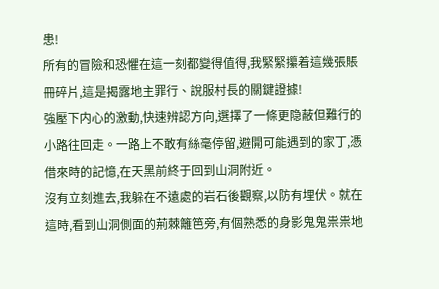患!
所有的冒險和恐懼在這一刻都變得值得,我緊緊攥着這幾張賬冊碎片,這是揭露地主罪行、說服村長的關鍵證據!
強壓下内心的激動,快速辨認方向,選擇了一條更隐蔽但難行的小路往回走。一路上不敢有絲毫停留,避開可能遇到的家丁,憑借來時的記憶,在天黑前終于回到山洞附近。
沒有立刻進去,我躲在不遠處的岩石後觀察,以防有埋伏。就在這時,看到山洞側面的荊棘籬笆旁,有個熟悉的身影鬼鬼祟祟地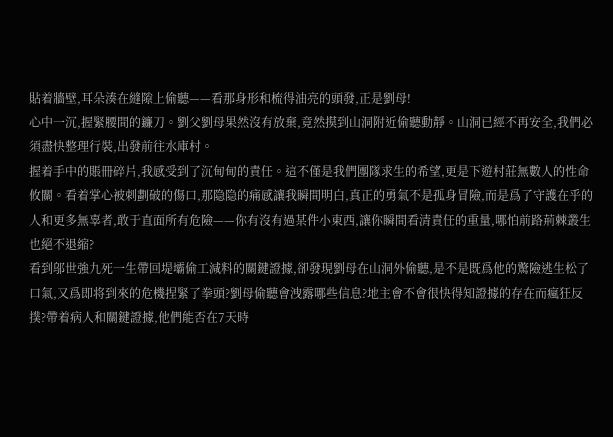貼着牆壁,耳朵湊在縫隙上偷聽——看那身形和梳得油亮的頭發,正是劉母!
心中一沉,握緊腰間的鐮刀。劉父劉母果然沒有放棄,竟然摸到山洞附近偷聽動靜。山洞已經不再安全,我們必須盡快整理行裝,出發前往水庫村。
握着手中的賬冊碎片,我感受到了沉甸甸的責任。這不僅是我們團隊求生的希望,更是下遊村莊無數人的性命攸關。看着掌心被刺劃破的傷口,那隐隐的痛感讓我瞬間明白,真正的勇氣不是孤身冒險,而是爲了守護在乎的人和更多無辜者,敢于直面所有危險——你有沒有過某件小東西,讓你瞬間看清責任的重量,哪怕前路荊棘叢生也絕不退縮?
看到邬世強九死一生帶回堤壩偷工減料的關鍵證據,卻發現劉母在山洞外偷聽,是不是既爲他的驚險逃生松了口氣,又爲即将到來的危機捏緊了拳頭?劉母偷聽會洩露哪些信息?地主會不會很快得知證據的存在而瘋狂反撲?帶着病人和關鍵證據,他們能否在7天時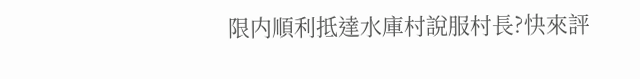限内順利抵達水庫村說服村長?快來評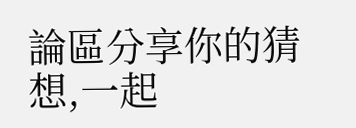論區分享你的猜想,一起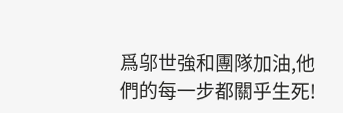爲邬世強和團隊加油,他們的每一步都關乎生死!